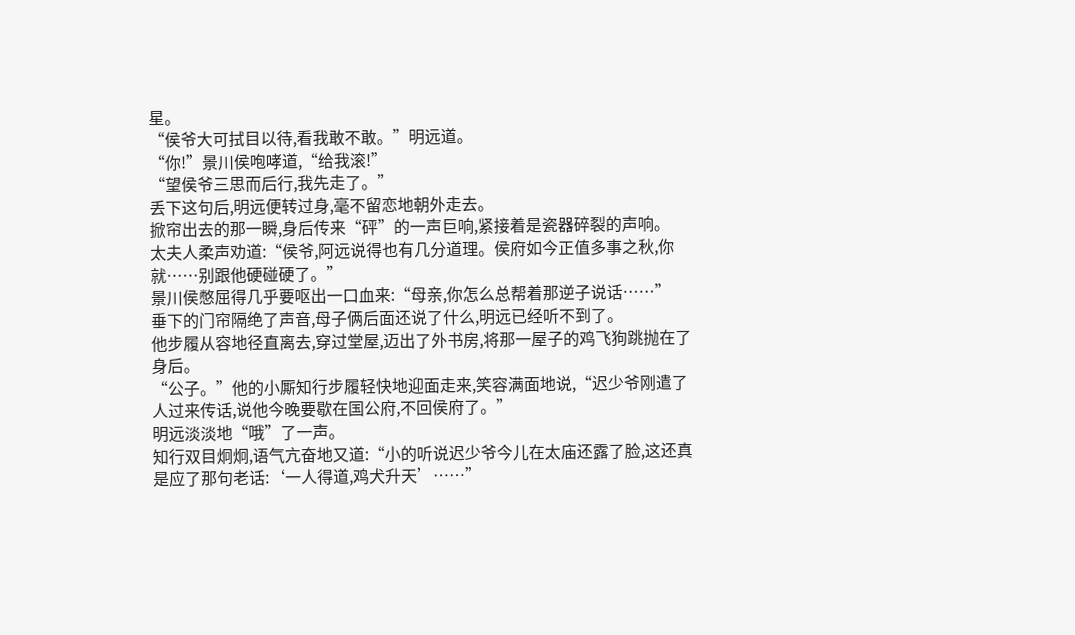星。
“侯爷大可拭目以待,看我敢不敢。”明远道。
“你!”景川侯咆哮道,“给我滚!”
“望侯爷三思而后行,我先走了。”
丢下这句后,明远便转过身,毫不留恋地朝外走去。
掀帘出去的那一瞬,身后传来“砰”的一声巨响,紧接着是瓷器碎裂的声响。
太夫人柔声劝道:“侯爷,阿远说得也有几分道理。侯府如今正值多事之秋,你就……别跟他硬碰硬了。”
景川侯憋屈得几乎要呕出一口血来:“母亲,你怎么总帮着那逆子说话……”
垂下的门帘隔绝了声音,母子俩后面还说了什么,明远已经听不到了。
他步履从容地径直离去,穿过堂屋,迈出了外书房,将那一屋子的鸡飞狗跳抛在了身后。
“公子。”他的小厮知行步履轻快地迎面走来,笑容满面地说,“迟少爷刚遣了人过来传话,说他今晚要歇在国公府,不回侯府了。”
明远淡淡地“哦”了一声。
知行双目炯炯,语气亢奋地又道:“小的听说迟少爷今儿在太庙还露了脸,这还真是应了那句老话:‘一人得道,鸡犬升天’……”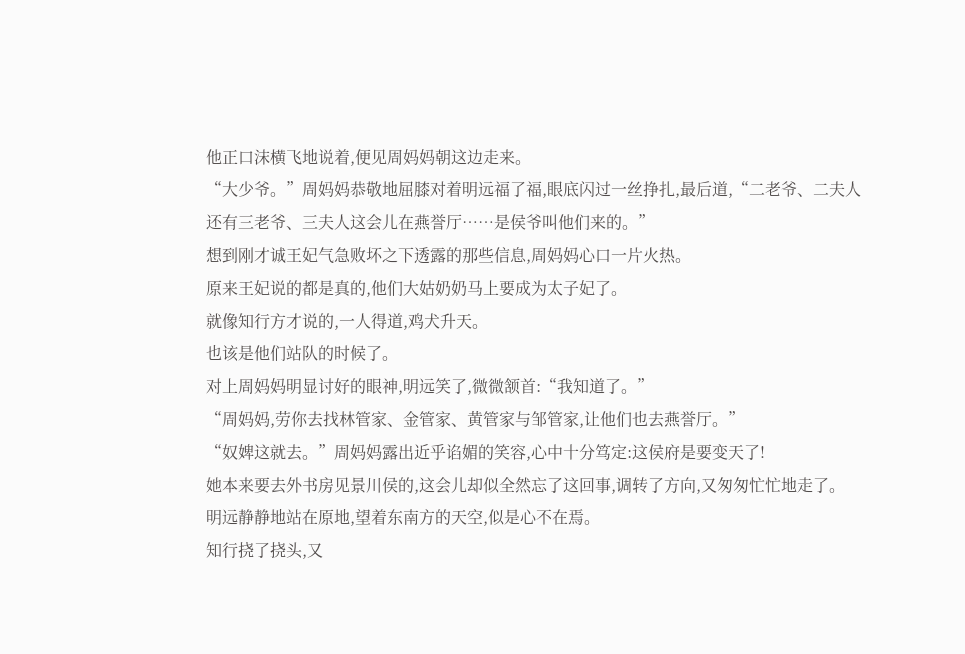他正口沫横飞地说着,便见周妈妈朝这边走来。
“大少爷。”周妈妈恭敬地屈膝对着明远福了福,眼底闪过一丝挣扎,最后道,“二老爷、二夫人还有三老爷、三夫人这会儿在燕誉厅……是侯爷叫他们来的。”
想到刚才诚王妃气急败坏之下透露的那些信息,周妈妈心口一片火热。
原来王妃说的都是真的,他们大姑奶奶马上要成为太子妃了。
就像知行方才说的,一人得道,鸡犬升天。
也该是他们站队的时候了。
对上周妈妈明显讨好的眼神,明远笑了,微微颔首:“我知道了。”
“周妈妈,劳你去找林管家、金管家、黄管家与邹管家,让他们也去燕誉厅。”
“奴婢这就去。”周妈妈露出近乎谄媚的笑容,心中十分笃定:这侯府是要变天了!
她本来要去外书房见景川侯的,这会儿却似全然忘了这回事,调转了方向,又匆匆忙忙地走了。
明远静静地站在原地,望着东南方的天空,似是心不在焉。
知行挠了挠头,又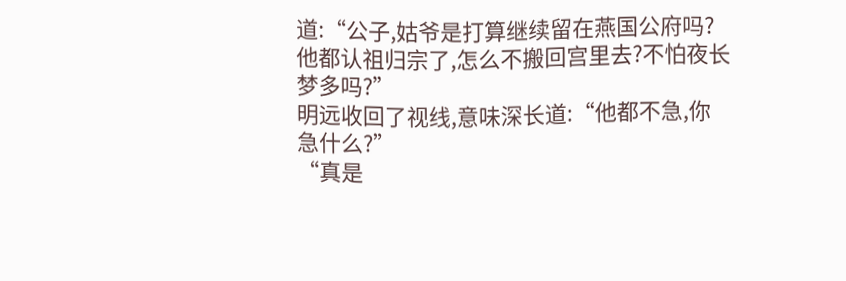道:“公子,姑爷是打算继续留在燕国公府吗?他都认祖归宗了,怎么不搬回宫里去?不怕夜长梦多吗?”
明远收回了视线,意味深长道:“他都不急,你急什么?”
“真是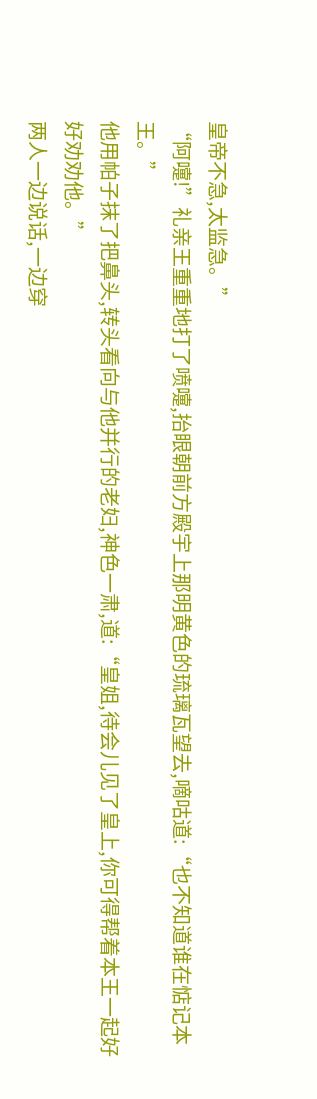皇帝不急,太监急。”
“阿嚏!”礼亲王重重地打了喷嚏,抬眼朝前方殿宇上那明黄色的琉璃瓦望去,嘀咕道:“也不知道谁在惦记本王。”
他用帕子抹了把鼻头,转头看向与他并行的老妇,神色一肃,道:“皇姐,待会儿见了皇上,你可得帮着本王一起好好劝劝他。”
两人一边说话,一边穿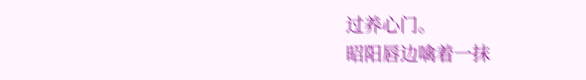过养心门。
昭阳唇边噙着一抹